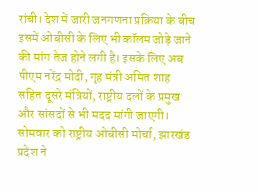रांची। देश में जारी जनगणना प्रक्रिया के बीच इसमें ओबीसी के लिए भी कॉलम जोड़े जाने की मांग तेज होने लगी है। इसके लिए अब पीएम नरेंद्र मोदी, गृह मंत्री अमित शाह सहित दूसरे मंत्रियों, राष्ट्रीय दलों के प्रमुख और सांसदों से भी मदद मांगी जाएगी। सोमवार को राष्ट्रीय ओबीसी मोर्चा, झारखंड प्रदेश ने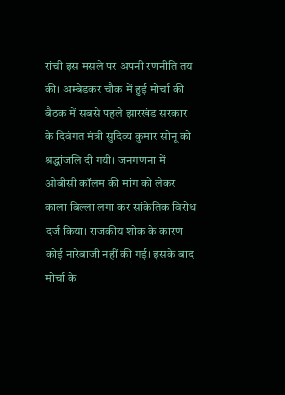रांची इस मसले पर अपनी रणनीति तय की। अम्बेडकर चौक में हुई मोर्चा की बैठक में सबसे पहले झारखंड सरकार के दिवंगत मंत्री सुदिव्य कुमार सोनू को श्रद्धांजलि दी गयी। जनगणना में ओबीसी कॉलम की मांग को लेकर काला बिल्ला लगा कर सांकेतिक विरोध दर्ज किया। राजकीय शोक के कारण कोई नारेबाजी नहीं की गई। इसके बाद मोर्चा के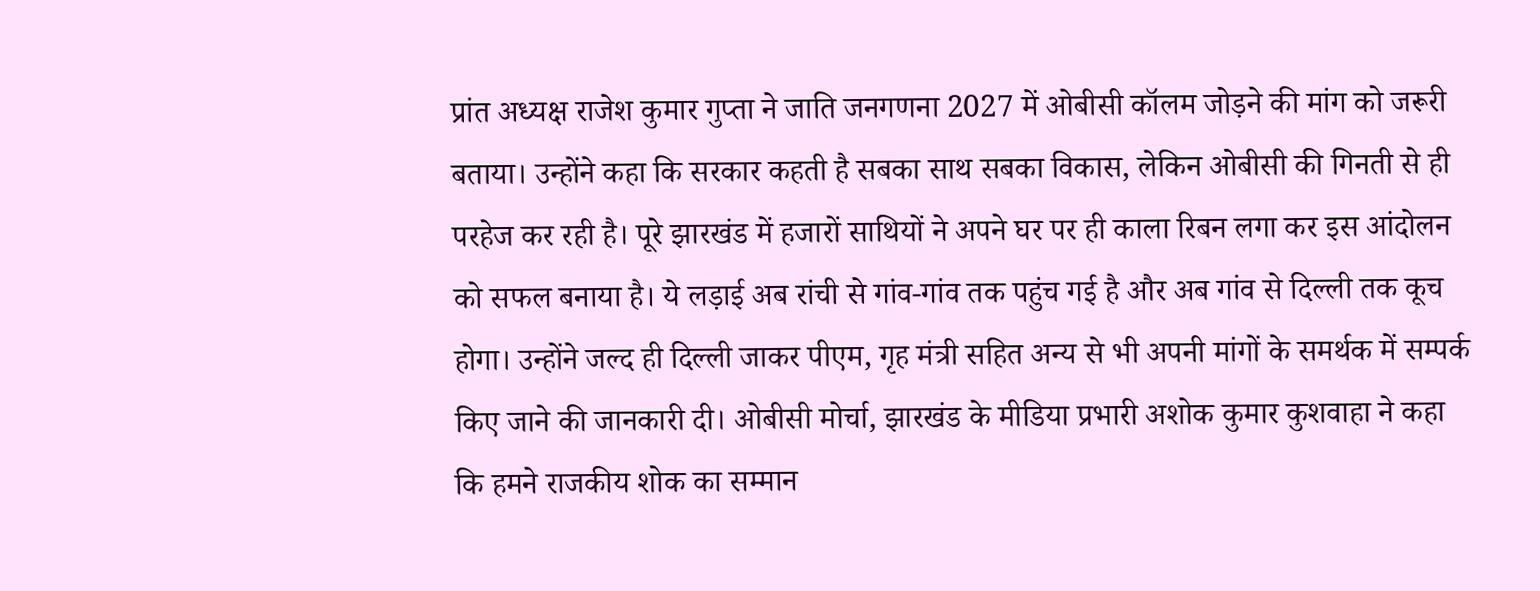प्रांत अध्यक्ष राजेश कुमार गुप्ता ने जाति जनगणना 2027 में ओबीसी कॉलम जोड़ने की मांग को जरूरी बताया। उन्होंने कहा कि सरकार कहती है सबका साथ सबका विकास, लेकिन ओबीसी की गिनती से ही परहेज कर रही है। पूरे झारखंड में हजारों साथियों ने अपने घर पर ही काला रिबन लगा कर इस आंदोलन को सफल बनाया है। ये लड़ाई अब रांची से गांव-गांव तक पहुंच गई है और अब गांव से दिल्ली तक कूच होगा। उन्होंने जल्द ही दिल्ली जाकर पीएम, गृह मंत्री सहित अन्य से भी अपनी मांगों के समर्थक में सम्पर्क किए जाने की जानकारी दी। ओबीसी मोर्चा, झारखंड के मीडिया प्रभारी अशोक कुमार कुशवाहा ने कहा कि हमने राजकीय शोक का सम्मान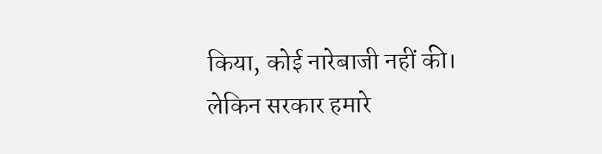किया, कोई नारेबाजी नहीं की। लेकिन सरकार हमारे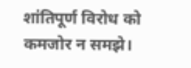शांतिपूर्ण विरोध को कमजोर न समझे।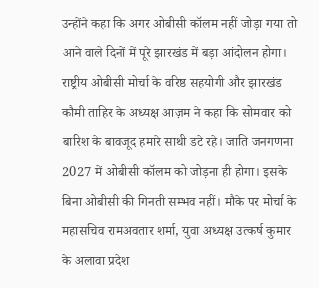उन्होंने कहा कि अगर ओबीसी कॉलम नहीं जोड़ा गया तो आने वाले दिनों में पूरे झारखंड में बड़ा आंदोलन होगा। राष्ट्रीय ओबीसी मोर्चा के वरिष्ठ सहयोगी और झारखंड कौमी ताहिर के अध्यक्ष आज़म ने कहा कि सोमवार को बारिश के बावजूद हमारे साथी डटे रहे। जाति जनगणना 2027 में ओबीसी कॉलम को जोड़ना ही होगा। इसके बिना ओबीसी की गिनती सम्भव नहीं। मौके पर मोर्चा के महासचिव रामअवतार शर्मा, युवा अध्यक्ष उत्कर्ष कुमार के अलावा प्रदेश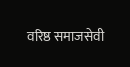वरिष्ठ समाजसेवी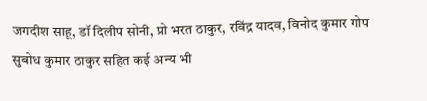जगदीश साहू, डॉ दिलीप सोनी, प्रो भरत ठाकुर, रविंद्र यादव, विनोद कुमार गोप सुबोध कुमार ठाकुर सहित कई अन्य भी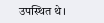उपस्थित थे।